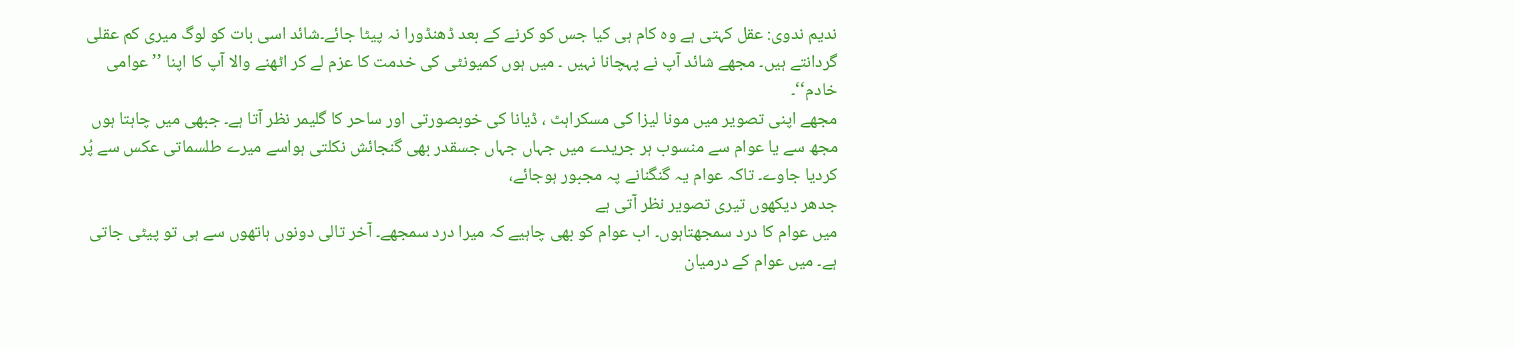ندیم ندوی: عقل کہتی ہے وہ کام ہی کیا جس کو کرنے کے بعد ڈھنڈورا نہ پیٹا جائے۔شائد اسی بات کو لوگ میری کم عقلی گردانتے ہیں۔ مجھے شائد آپ نے پہچانا نہیں ۔ میں ہوں کمیونٹی کی خدمت کا عزم لے کر اٹھنے والا آپ کا اپنا ’’ عوامی خادم‘‘۔
مجھے اپنی تصویر میں مونا لیزا کی مسکراہٹ ، ڈیانا کی خوبصورتی اور ساحر کا گلیمر نظر آتا ہے۔ جبھی میں چاہتا ہوں مجھ سے یا عوام سے منسوب ہر جریدے میں جہاں جہاں جسقدر بھی گنجائش نکلتی ہواسے میرے طلسماتی عکس سے پُر کردیا جاوے۔ تاکہ عوام یہ گنگنانے پہ مجبور ہوجائے،
جدھر دیکھوں تیری تصویر نظر آتی ہے
میں عوام کا درد سمجھتاہوں۔ اب عوام کو بھی چاہیے کہ میرا درد سمجھے۔ آخر تالی دونوں ہاتھوں سے ہی تو پیٹی جاتی ہے۔ میں عوام کے درمیان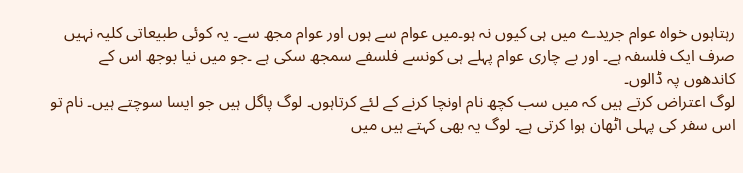رہتاہوں خواہ عوام جریدے میں ہی کیوں نہ ہو۔میں عوام سے ہوں اور عوام مجھ سے۔ یہ کوئی طبیعاتی کلیہ نہیں صرف ایک فلسفہ ہے۔ اور بے چاری عوام پہلے ہی کونسے فلسفے سمجھ سکی ہے ۔جو میں نیا بوجھ اس کے کاندھوں پہ ڈالوں۔
لوگ اعتراض کرتے ہیں کہ میں سب کچھ نام اونچا کرنے کے لئے کرتاہوں۔ لوگ پاگل ہیں جو ایسا سوچتے ہیں۔ نام تو اس سفر کی پہلی اٹھان ہوا کرتی ہے۔ لوگ یہ بھی کہتے ہیں میں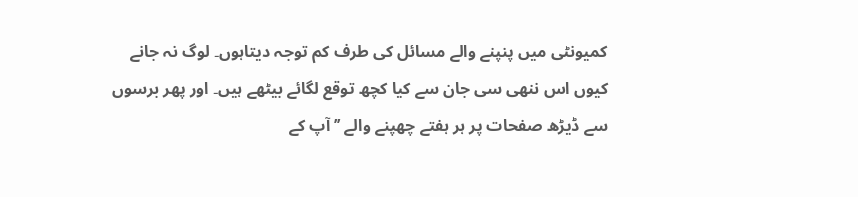کمیونٹی میں پنپنے والے مسائل کی طرف کم توجہ دیتاہوں۔ لوگ نہ جانے کیوں اس ننھی سی جان سے کیا کچھ توقع لگائے بیٹھے ہیں۔ اور پھر برسوں سے ڈیڑھ صفحات پر ہر ہفتے چھپنے والے ’’ آپ کے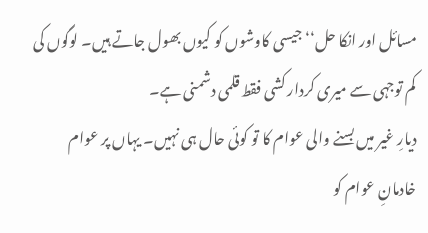مسائل اور انکا حل‘‘ جیسی کاوشوں کو کیوں بھول جاتے ہیں۔ لوگوں کی کم توجہی سے میری کردار کشی فقط قلمی دشمنی ہے۔
دیارِ غیر میں بسنے والی عوام کا تو کوئی حال ہی نہیں۔ یہاں پر عوام خادمانِ عوام کو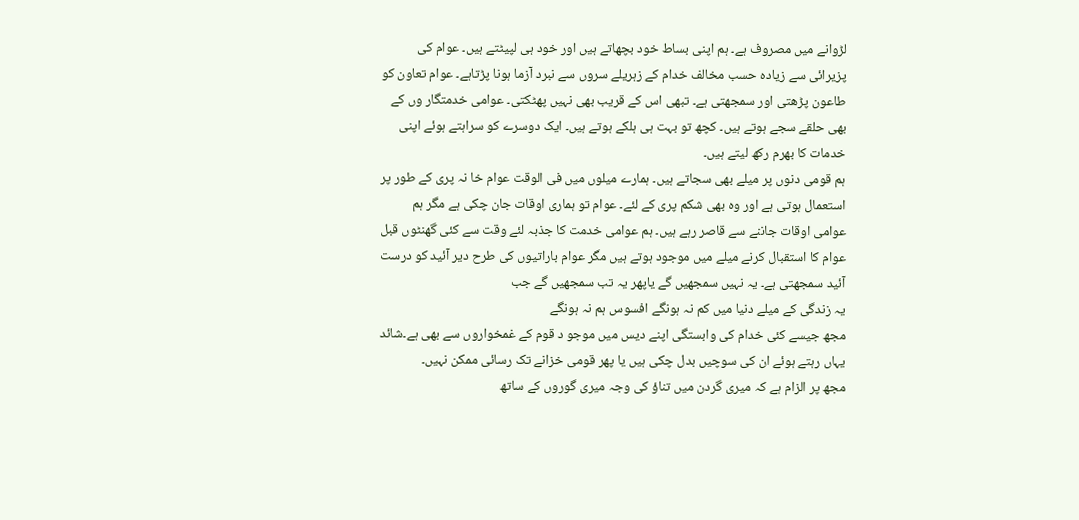لڑوانے میں مصروف ہے۔ ہم اپنی بساط خود بچھاتے ہیں اور خود ہی لپیٹتے ہیں۔ عوام کی پزیرائی سے زیادہ حسب مخالف خدام کے زہریلے سروں سے نبرد آزما ہونا پڑتاہے۔ عوام تعاون کو طاعون پڑھتی اور سمجھتی ہے۔ تبھی اس کے قریب بھی نہیں پھٹکتی۔ عوامی خدمتگار وں کے بھی حلقے سجے ہوتے ہیں۔ کچھ تو بہت ہی ہلکے ہوتے ہیں۔ ایک دوسرے کو سراہتے ہوئے اپنی خدمات کا بھرم رکھ لیتے ہیں۔
ہم قومی دنوں پر میلے بھی سجاتے ہیں۔ ہمارے میلوں میں فی الوقت عوام خا نہ پری کے طور پر استعمال ہوتی ہے اور وہ بھی شکم پری کے لئے۔ عوام تو ہماری اوقات جان چکی ہے مگر ہم عوامی اوقات جاننے سے قاصر رہے ہیں۔ ہم عوامی خدمت کا جذبہ لئے وقت سے کئی گھنٹوں قبل عوام کا استقبال کرنے میلے میں موجود ہوتے ہیں مگر عوام باراتیوں کی طرح دیر آئید کو درست آئید سمجھتی ہے۔ یہ نہیں سمجھیں گے یاپھر یہ تب سمجھیں گے جب
یہ زندگی کے میلے دنیا میں کم نہ ہونگے افسوس ہم نہ ہونگے
مجھ جیسے کئی خدام کی وابستگی اپنے دیس میں موجو د قوم کے غمخواروں سے بھی ہے۔شائد یہاں رہتے ہوئے ان کی سوچیں بدل چکی ہیں یا پھر قومی خزانے تک رسائی ممکن نہیں۔
مجھ پر الزام ہے کہ میری گردن میں تناؤ کی وجہ میری گوروں کے ساتھ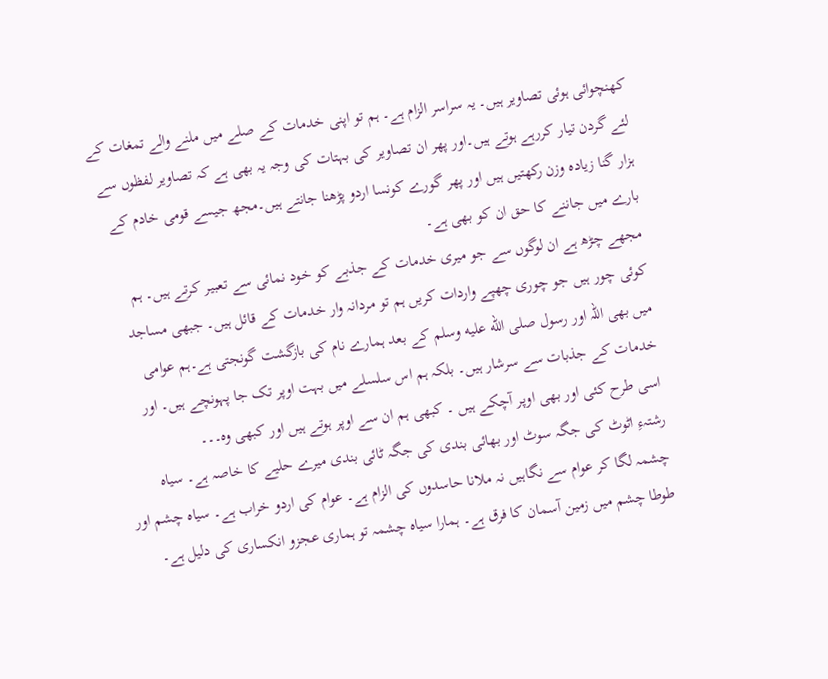کھنچوائی ہوئی تصاویر ہیں۔ یہ سراسر الزام ہے۔ ہم تو اپنی خدمات کے صلے میں ملنے والے تمغات کے لئے گردن تیار کررہے ہوتے ہیں۔اور پھر ان تصاویر کی بہتات کی وجہ یہ بھی ہے کہ تصاویر لفظوں سے ہزار گنا زیادہ وزن رکھتیں ہیں اور پھر گورے کونسا اردو پڑھنا جانتے ہیں۔مجھ جیسے قومی خادم کے بارے میں جاننے کا حق ان کو بھی ہے۔
مجھے چڑھ ہے ان لوگوں سے جو میری خدمات کے جذبے کو خود نمائی سے تعبیر کرتے ہیں۔ ہم کوئی چور ہیں جو چوری چھپے واردات کریں ہم تو مردانہ وار خدمات کے قائل ہیں۔ جبھی مساجد میں بھی اللہ اور رسول صلى الله عليه وسلم کے بعد ہمارے نام کی بازگشت گونجتی ہے۔ہم عوامی خدمات کے جذبات سے سرشار ہیں۔ بلکہ ہم اس سلسلے میں بہت اوپر تک جا پہونچے ہیں۔ اور اسی طرح کئی اور بھی اوپر آچکے ہیں ۔ کبھی ہم ان سے اوپر ہوتے ہیں اور کبھی وہ۔۔۔
رشتہءِ اٹوٹ کی جگہ سوٹ اور بھائی بندی کی جگہ ٹائی بندی میرے حلیے کا خاصہ ہے۔ سیاہ چشمہ لگا کر عوام سے نگاہیں نہ ملانا حاسدوں کی الزام ہے۔ عوام کی اردو خراب ہے۔ سیاہ چشم اور طوطا چشم میں زمین آسمان کا فرق ہے۔ ہمارا سیاہ چشمہ تو ہماری عجزو انکساری کی دلیل ہے۔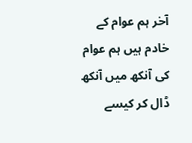آخر ہم عوام کے خادم ہیں ہم عوام کی آنکھ میں آنکھ ڈال کر کیسے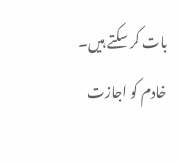بات کر سکتے ہیں۔
خادم کو اجازت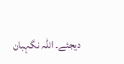دیجئے۔ اللہ نگہبان